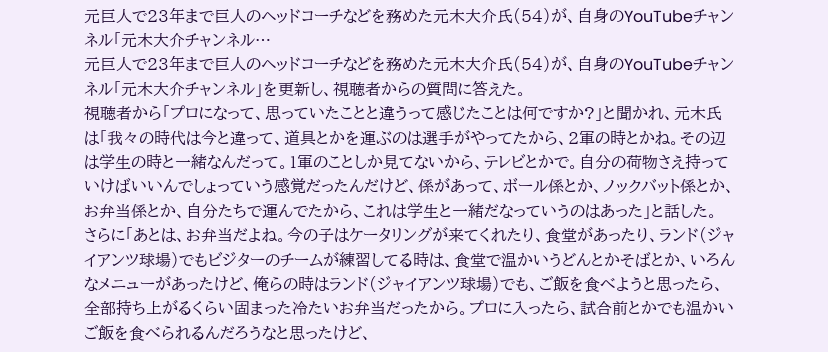元巨人で23年まで巨人のヘッドコーチなどを務めた元木大介氏(54)が、自身のYouTubeチャンネル「元木大介チャンネル…
元巨人で23年まで巨人のヘッドコーチなどを務めた元木大介氏(54)が、自身のYouTubeチャンネル「元木大介チャンネル」を更新し、視聴者からの質問に答えた。
視聴者から「プロになって、思っていたことと違うって感じたことは何ですか?」と聞かれ、元木氏は「我々の時代は今と違って、道具とかを運ぶのは選手がやってたから、2軍の時とかね。その辺は学生の時と一緒なんだって。1軍のことしか見てないから、テレビとかで。自分の荷物さえ持っていけばいいんでしょっていう感覚だったんだけど、係があって、ボール係とか、ノックバット係とか、お弁当係とか、自分たちで運んでたから、これは学生と一緒だなっていうのはあった」と話した。
さらに「あとは、お弁当だよね。今の子はケータリングが来てくれたり、食堂があったり、ランド(ジャイアンツ球場)でもビジターのチームが練習してる時は、食堂で温かいうどんとかそばとか、いろんなメニューがあったけど、俺らの時はランド(ジャイアンツ球場)でも、ご飯を食べようと思ったら、全部持ち上がるくらい固まった冷たいお弁当だったから。プロに入ったら、試合前とかでも温かいご飯を食べられるんだろうなと思ったけど、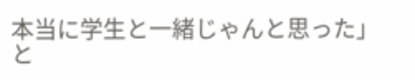本当に学生と一緒じゃんと思った」と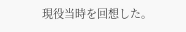現役当時を回想した。